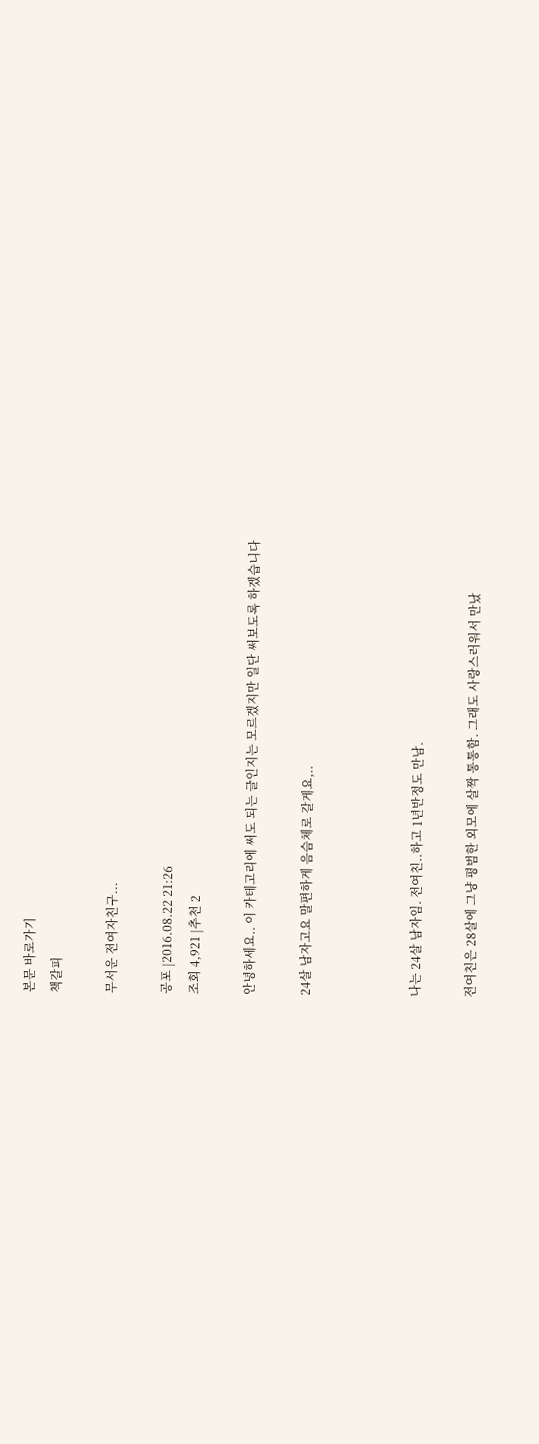본문 바로가기
책갈피

무서운 전여자친구...

공포 |2016.08.22 21:26
조회 4,921 |추천 2

안녕하세요.. 이 카테고리에 써도 되는 글인지는 모르겠지만 일단 써보도록 하겠습니다

24살 남자고요 말편하게 음슴체로 갈게요,..



나는 24살 남자임. 전여친..하고 1년반정도 만남.

전여친은 28살에 그냥 평범한 외모에 살짝 통통함. 그래도 사랑스러워서 만났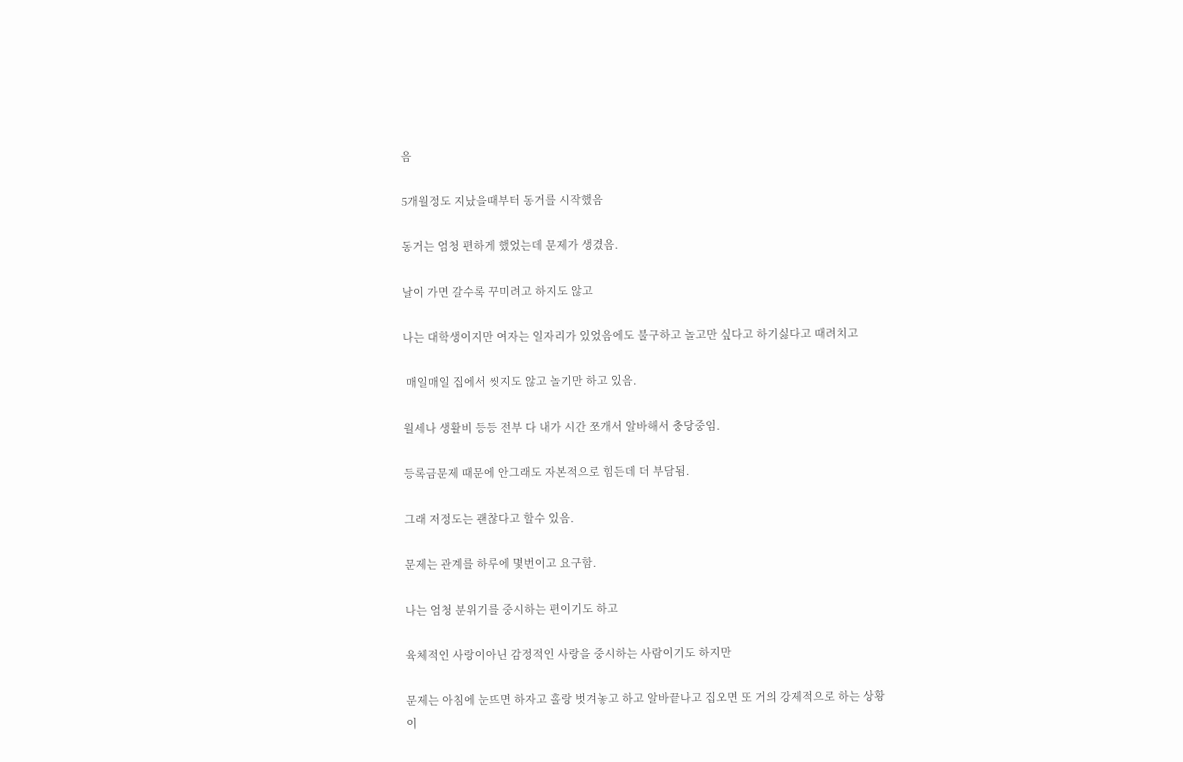음

5개월정도 지났을때부터 동거를 시작했음

동거는 엄청 편하게 했었는데 문제가 생겼음.

날이 가면 갈수록 꾸미려고 하지도 않고

나는 대학생이지만 여자는 일자리가 있었음에도 불구하고 놀고만 싶다고 하기싫다고 때려치고

 매일매일 집에서 씻지도 않고 놀기만 하고 있음.

월세나 생활비 등등 전부 다 내가 시간 쪼개서 알바해서 충당중임.

등록금문제 때문에 안그래도 자본적으로 힘든데 더 부담됨.

그래 저정도는 괜찮다고 할수 있음.

문제는 관계를 하루에 몇번이고 요구함.

나는 엄청 분위기를 중시하는 편이기도 하고

육체적인 사랑이아닌 감정적인 사랑을 중시하는 사람이기도 하지만

문제는 아침에 눈뜨면 하자고 홀랑 벗겨놓고 하고 알바끝나고 집오면 또 거의 강제적으로 하는 상황이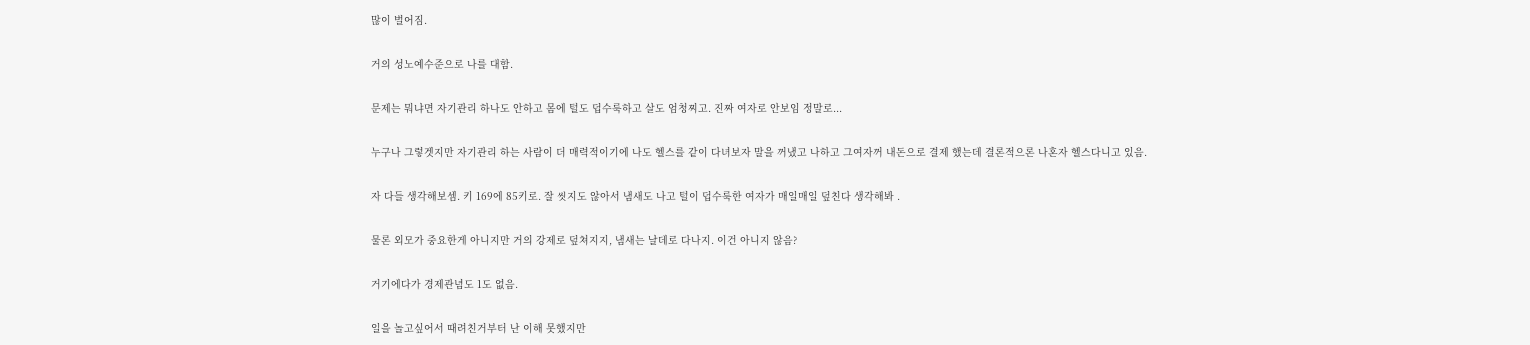많이 벌어짐.

거의 성노예수준으로 나를 대함.

문제는 뭐냐면 자기관리 하나도 안하고 몸에 털도 덥수룩하고 살도 엄청찌고. 진짜 여자로 안보임 정말로...

누구나 그렇겟지만 자기관리 하는 사람이 더 매력적이기에 나도 헬스를 같이 다녀보자 말을 꺼냈고 나하고 그여자꺼 내돈으로 결제 했는데 결론적으론 나혼자 헬스다니고 있음.

자 다들 생각해보셈. 키 169에 85키로. 잘 씻지도 않아서 냄새도 나고 털이 덥수룩한 여자가 매일매일 덮친다 생각해봐 .

물론 외모가 중요한게 아니지만 거의 강제로 덮쳐지지, 냄새는 날데로 다나지. 이건 아니지 않음?

거기에다가 경제관념도 1도 없음.

일을 놀고싶어서 때려친거부터 난 이해 못했지만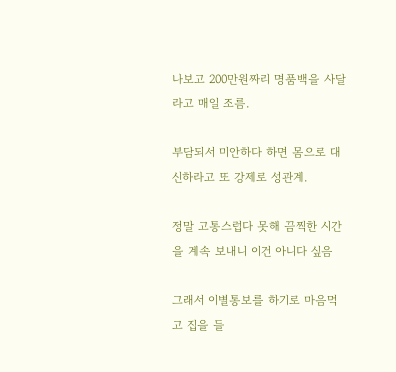나보고 200만원짜리 명품백을 사달라고 매일 조름.

부담되서 미안하다 하면 몸으로 대신하라고 또 강제로 성관계.

정말 고통스럽다 못해 끔찍한 시간을 계속 보내니 이건 아니다 싶음

그래서 이별통보를 하기로 마음먹고 집을 들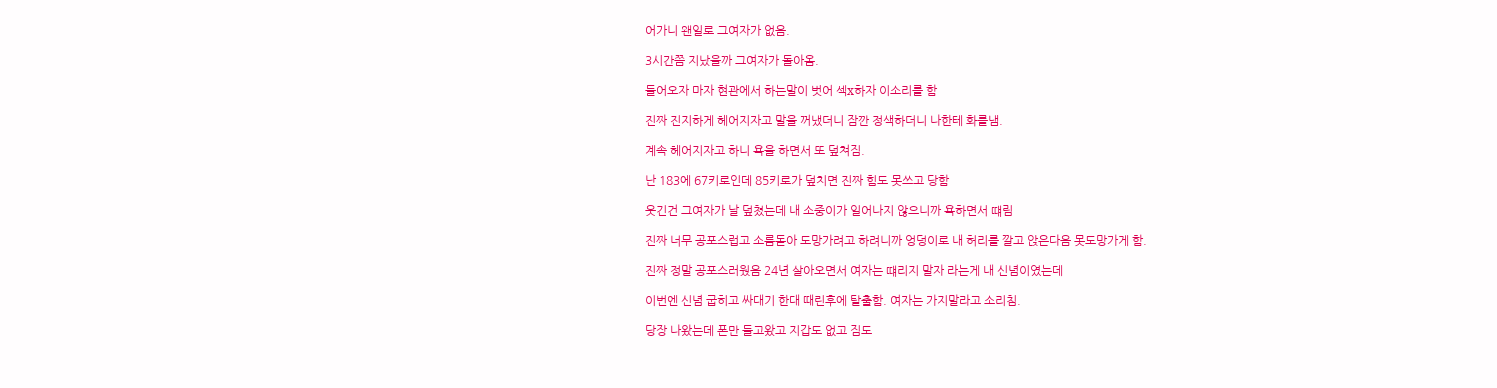어가니 왠일로 그여자가 없음.

3시간쯤 지났을까 그여자가 돌아옴.

들어오자 마자 현관에서 하는말이 벗어 섹x하자 이소리를 함

진짜 진지하게 헤어지자고 말을 꺼냈더니 잠깐 정색하더니 나한테 화를냄.

계속 헤어지자고 하니 욕을 하면서 또 덮쳐짐.

난 183에 67키로인데 85키로가 덮치면 진짜 힘도 못쓰고 당함

웃긴건 그여자가 날 덮쳤는데 내 소중이가 일어나지 않으니까 욕하면서 떄림

진짜 너무 공포스럽고 소름돋아 도망가려고 하려니까 엉덩이로 내 허리를 깔고 앉은다음 못도망가게 함.

진짜 정말 공포스러웠음 24년 살아오면서 여자는 떄리지 말자 라는게 내 신념이였는데

이번엔 신념 굽히고 싸대기 한대 때린후에 탈출함. 여자는 가지말라고 소리침.

당장 나왔는데 폰만 들고왔고 지갑도 없고 짐도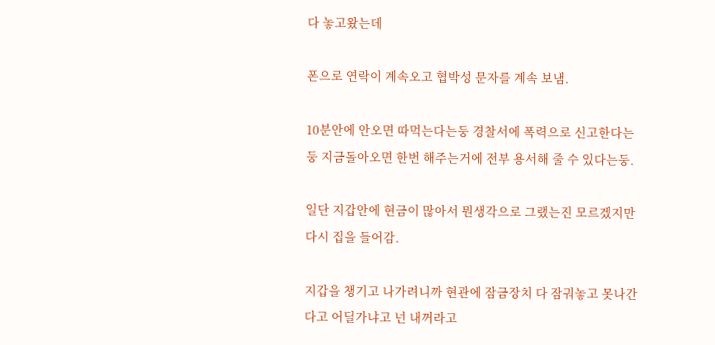다 놓고왔는데

폰으로 연락이 계속오고 협박성 문자를 계속 보냄.

10분안에 안오면 따먹는다는둥 경찰서에 폭력으로 신고한다는둥 지금돌아오면 한번 해주는거에 전부 용서해 줄 수 있다는둥.

일단 지갑안에 현금이 많아서 뭔생각으로 그랬는진 모르겠지만 다시 집을 들어감.

지갑을 챙기고 나가려니까 현관에 잠금장치 다 잠궈놓고 못나간다고 어딜가냐고 넌 내꺼라고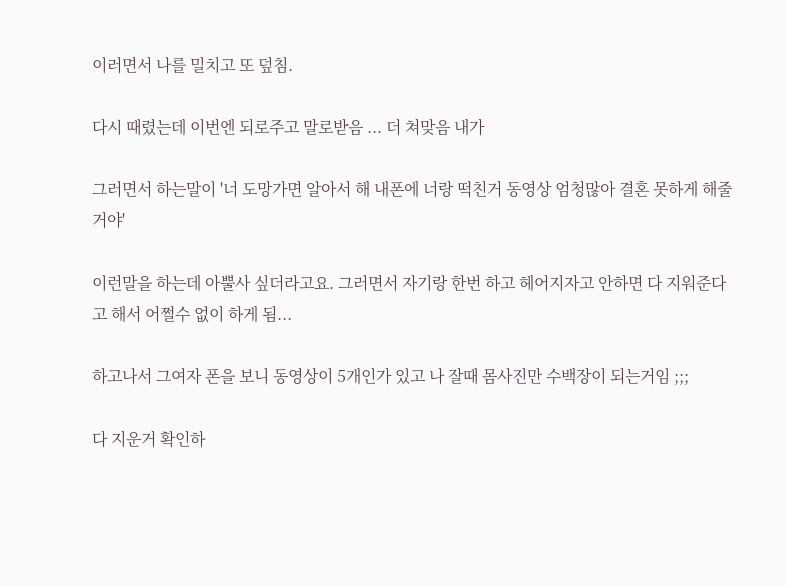이러면서 나를 밀치고 또 덮침.

다시 때렸는데 이번엔 되로주고 말로받음 ... 더 쳐맞음 내가

그러면서 하는말이 '너 도망가면 알아서 해 내폰에 너랑 떡친거 동영상 엄청많아 결혼 못하게 해줄거야'

이런말을 하는데 아뿔사 싶더라고요. 그러면서 자기랑 한번 하고 헤어지자고 안하면 다 지워준다고 해서 어쩔수 없이 하게 됨...

하고나서 그여자 폰을 보니 동영상이 5개인가 있고 나 잘때 몸사진만 수백장이 되는거임 ;;;

다 지운거 확인하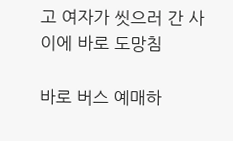고 여자가 씻으러 간 사이에 바로 도망침

바로 버스 예매하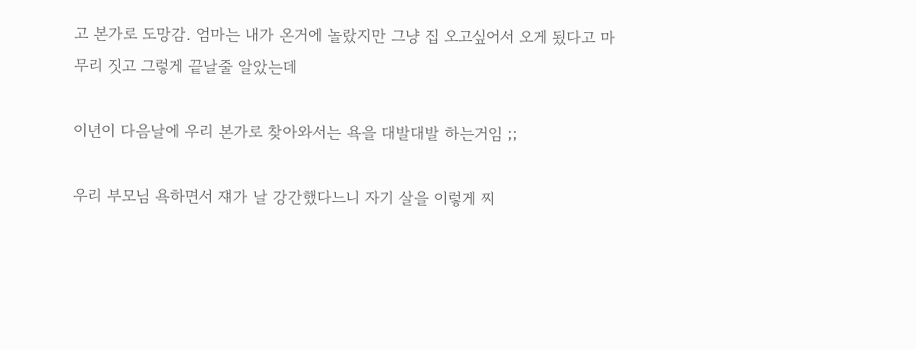고 본가로 도망감. 엄마는 내가 온거에 놀랐지만 그냥 집 오고싶어서 오게 됬다고 마무리 짓고 그렇게 끝날줄 알았는데

이년이 다음날에 우리 본가로 찾아와서는 욕을 대발대발 하는거임 ;;

우리 부모님 욕하면서 쟤가 날 강간했다느니 자기 살을 이렇게 찌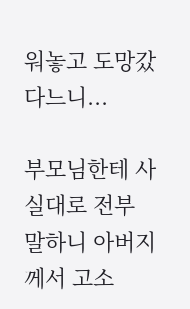워놓고 도망갔다느니...

부모님한테 사실대로 전부 말하니 아버지께서 고소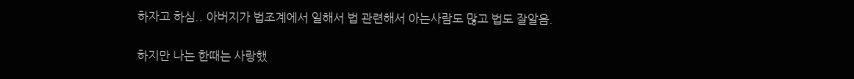하자고 하심.. 아버지가 법조계에서 일해서 법 관련해서 아는사람도 많고 법도 잘알음.

하지만 나는 한때는 사랑했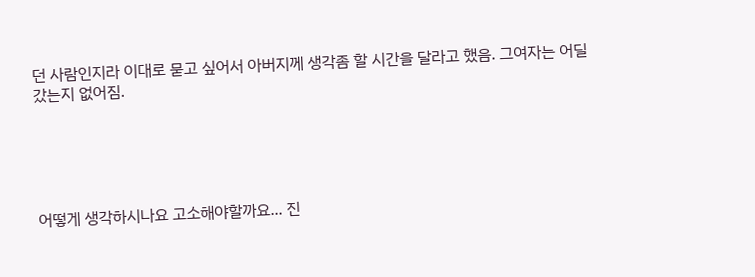던 사람인지라 이대로 묻고 싶어서 아버지께 생각좀 할 시간을 달라고 했음. 그여자는 어딜 갔는지 없어짐.





어떻게 생각하시나요 고소해야할까요... 진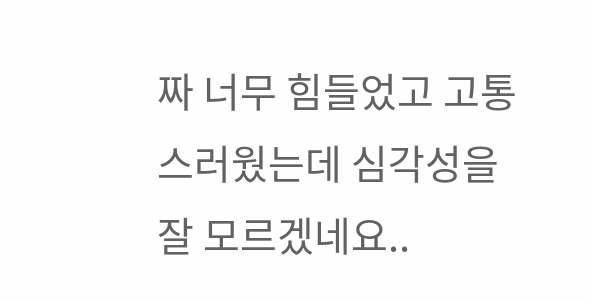짜 너무 힘들었고 고통스러웠는데 심각성을 잘 모르겠네요..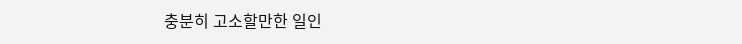충분히 고소할만한 일인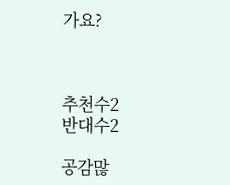가요?



추천수2
반대수2

공감많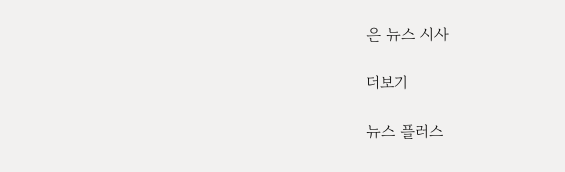은 뉴스 시사

더보기

뉴스 플러스